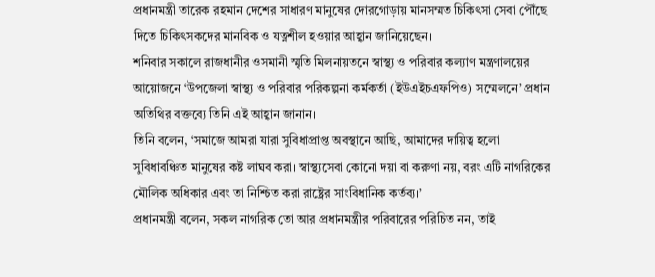প্রধানমন্ত্রী তারেক রহমান দেশের সাধারণ মানুষের দোরগোড়ায় মানসম্মত চিকিৎসা সেবা পৌঁছে দিতে চিকিৎসকদের মানবিক ও যত্নশীল হওয়ার আহ্বান জানিয়েছেন।
শনিবার সকালে রাজধানীর ওসমানী স্মৃতি মিলনায়তনে স্বাস্থ্য ও পরিবার কল্যাণ মন্ত্রণালয়ের আয়োজনে ‘উপজেলা স্বাস্থ্য ও পরিবার পরিকল্পনা কর্মকর্তা (ইউএইচএফপিও) সম্মেলনে’ প্রধান অতিথির বক্তব্যে তিনি এই আহ্বান জানান।
তিনি বলেন, ‘সমাজে আমরা যারা সুবিধাপ্রাপ্ত অবস্থানে আছি, আমাদের দায়িত্ব হলো সুবিধাবঞ্চিত মানুষের কষ্ট লাঘব করা। স্বাস্থ্যসেবা কোনো দয়া বা করুণা নয়, বরং এটি নাগরিকের মৌলিক অধিকার এবং তা নিশ্চিত করা রাষ্ট্রের সাংবিধানিক কর্তব্য।’
প্রধানমন্ত্রী বলেন, সকল নাগরিক তো আর প্রধানমন্ত্রীর পরিবারের পরিচিত নন, তাই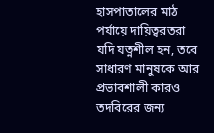হাসপাতালের মাঠ পর্যায়ে দায়িত্বরতরা যদি যত্নশীল হন, তবে সাধারণ মানুষকে আর প্রভাবশালী কারও তদবিরের জন্য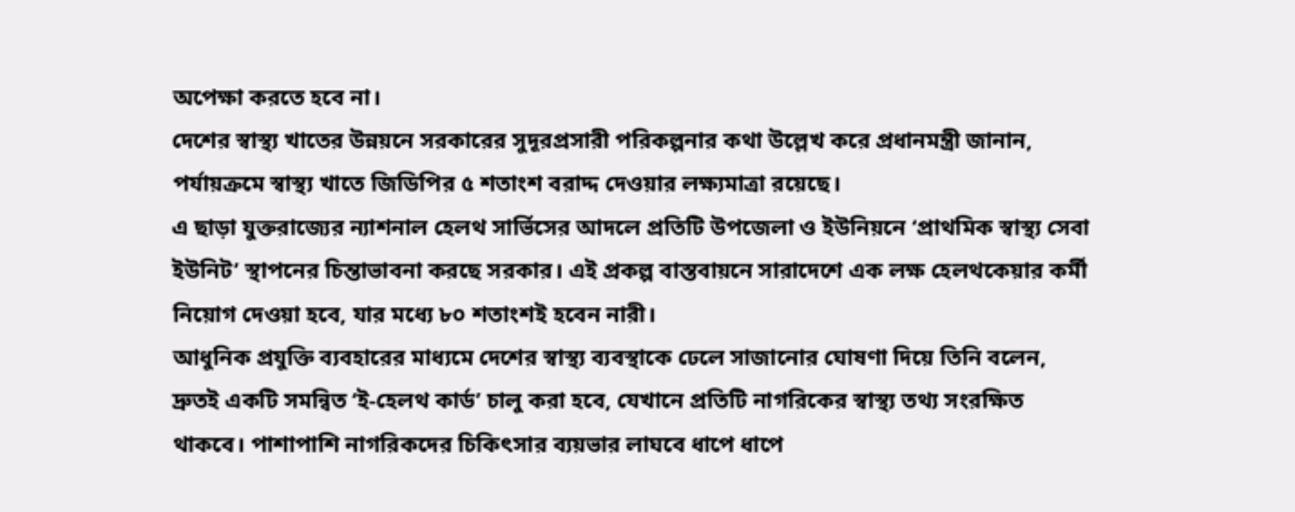অপেক্ষা করতে হবে না।
দেশের স্বাস্থ্য খাতের উন্নয়নে সরকারের সুদূরপ্রসারী পরিকল্পনার কথা উল্লেখ করে প্রধানমন্ত্রী জানান, পর্যায়ক্রমে স্বাস্থ্য খাতে জিডিপির ৫ শতাংশ বরাদ্দ দেওয়ার লক্ষ্যমাত্রা রয়েছে।
এ ছাড়া যুক্তরাজ্যের ন্যাশনাল হেলথ সার্ভিসের আদলে প্রতিটি উপজেলা ও ইউনিয়নে ‘প্রাথমিক স্বাস্থ্য সেবা ইউনিট’ স্থাপনের চিন্তাভাবনা করছে সরকার। এই প্রকল্প বাস্তবায়নে সারাদেশে এক লক্ষ হেলথকেয়ার কর্মী নিয়োগ দেওয়া হবে, যার মধ্যে ৮০ শতাংশই হবেন নারী।
আধুনিক প্রযুক্তি ব্যবহারের মাধ্যমে দেশের স্বাস্থ্য ব্যবস্থাকে ঢেলে সাজানোর ঘোষণা দিয়ে তিনি বলেন, দ্রুতই একটি সমন্বিত ‘ই-হেলথ কার্ড’ চালু করা হবে, যেখানে প্রতিটি নাগরিকের স্বাস্থ্য তথ্য সংরক্ষিত থাকবে। পাশাপাশি নাগরিকদের চিকিৎসার ব্যয়ভার লাঘবে ধাপে ধাপে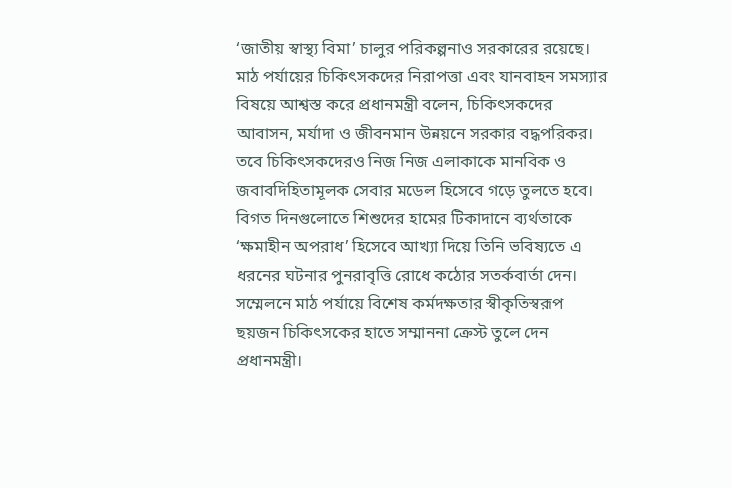‘জাতীয় স্বাস্থ্য বিমা’ চালুর পরিকল্পনাও সরকারের রয়েছে।
মাঠ পর্যায়ের চিকিৎসকদের নিরাপত্তা এবং যানবাহন সমস্যার বিষয়ে আশ্বস্ত করে প্রধানমন্ত্রী বলেন, চিকিৎসকদের আবাসন, মর্যাদা ও জীবনমান উন্নয়নে সরকার বদ্ধপরিকর। তবে চিকিৎসকদেরও নিজ নিজ এলাকাকে মানবিক ও জবাবদিহিতামূলক সেবার মডেল হিসেবে গড়ে তুলতে হবে। বিগত দিনগুলোতে শিশুদের হামের টিকাদানে ব্যর্থতাকে ‘ক্ষমাহীন অপরাধ’ হিসেবে আখ্যা দিয়ে তিনি ভবিষ্যতে এ ধরনের ঘটনার পুনরাবৃত্তি রোধে কঠোর সতর্কবার্তা দেন।
সম্মেলনে মাঠ পর্যায়ে বিশেষ কর্মদক্ষতার স্বীকৃতিস্বরূপ ছয়জন চিকিৎসকের হাতে সম্মাননা ক্রেস্ট তুলে দেন প্রধানমন্ত্রী।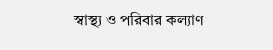স্বাস্থ্য ও পরিবার কল্যাণ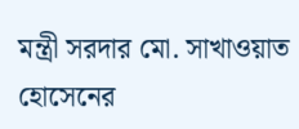মন্ত্রী সরদার মো. সাখাওয়াত হোসেনের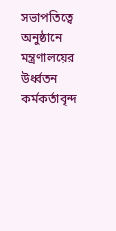সভাপতিত্বে অনুষ্ঠানে মন্ত্রণালয়ের উর্ধ্বতন কর্মকর্তাবৃন্দ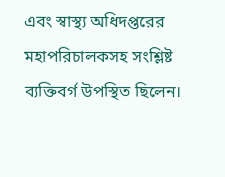এবং স্বাস্থ্য অধিদপ্তরের মহাপরিচালকসহ সংশ্লিষ্ট ব্যক্তিবর্গ উপস্থিত ছিলেন।